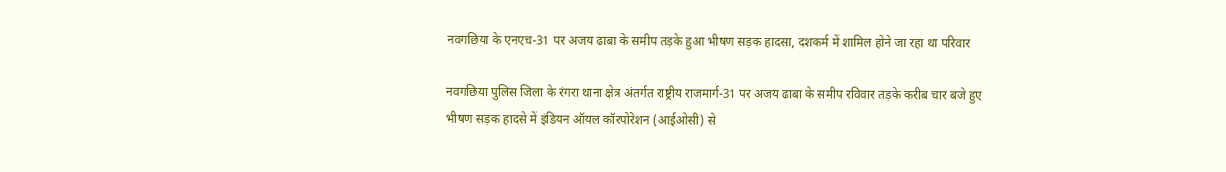नवगछिया के एनएच-31 पर अजय ढाबा के समीप तड़के हुआ भीषण सड़क हादसा, दशकर्म में शामिल होने जा रहा था परिवार

नवगछिया पुलिस जिला के रंगरा थाना क्षेत्र अंतर्गत राष्ट्रीय राजमार्ग-31 पर अजय ढाबा के समीप रविवार तड़के करीब चार बजे हुए भीषण सड़क हादसे में इंडियन ऑयल कॉरपोरेशन (आईओसी) से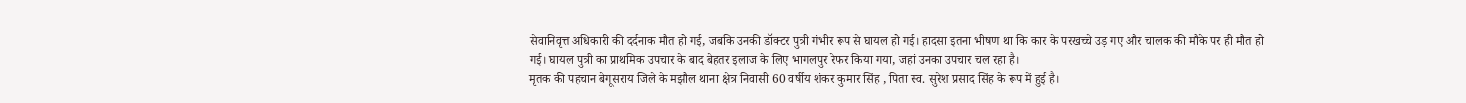सेवानिवृत्त अधिकारी की दर्दनाक मौत हो गई, जबकि उनकी डॉक्टर पुत्री गंभीर रूप से घायल हो गई। हादसा इतना भीषण था कि कार के परखच्चे उड़ गए और चालक की मौके पर ही मौत हो गई। घायल पुत्री का प्राथमिक उपचार के बाद बेहतर इलाज के लिए भागलपुर रेफर किया गया, जहां उनका उपचार चल रहा है।
मृतक की पहचान बेगूसराय जिले के मझौल थाना क्षेत्र निवासी 60 वर्षीय शंकर कुमार सिंह , पिता स्व. सुरेश प्रसाद सिंह के रूप में हुई है।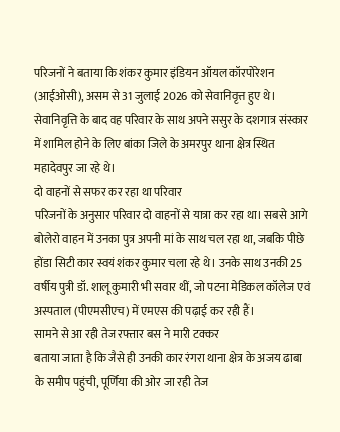परिजनों ने बताया कि शंकर कुमार इंडियन ऑयल कॉरपोरेशन (आईओसी), असम से 31 जुलाई 2026 को सेवानिवृत्त हुए थे। सेवानिवृत्ति के बाद वह परिवार के साथ अपने ससुर के दशगात्र संस्कार में शामिल होने के लिए बांका जिले के अमरपुर थाना क्षेत्र स्थित महादेवपुर जा रहे थे।
दो वाहनों से सफर कर रहा था परिवार
परिजनों के अनुसार परिवार दो वाहनों से यात्रा कर रहा था। सबसे आगे बोलेरो वाहन में उनका पुत्र अपनी मां के साथ चल रहा था, जबकि पीछे होंडा सिटी कार स्वयं शंकर कुमार चला रहे थे। उनके साथ उनकी 25 वर्षीय पुत्री डॉ. शालू कुमारी भी सवार थीं, जो पटना मेडिकल कॉलेज एवं अस्पताल (पीएमसीएच) में एमएस की पढ़ाई कर रही हैं।
सामने से आ रही तेज रफ्तार बस ने मारी टक्कर
बताया जाता है कि जैसे ही उनकी कार रंगरा थाना क्षेत्र के अजय ढाबा के समीप पहुंची, पूर्णिया की ओर जा रही तेज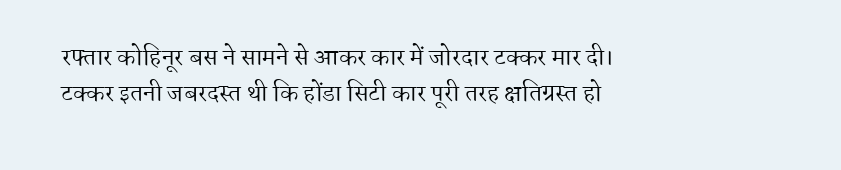रफ्तार कोहिनूर बस ने सामने से आकर कार में जोरदार टक्कर मार दी। टक्कर इतनी जबरदस्त थी कि होंडा सिटी कार पूरी तरह क्षतिग्रस्त हो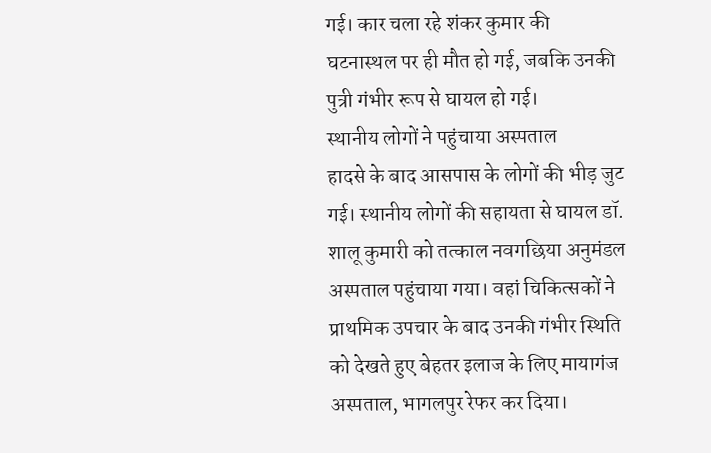गई। कार चला रहे शंकर कुमार की घटनास्थल पर ही मौत हो गई, जबकि उनकी पुत्री गंभीर रूप से घायल हो गई।
स्थानीय लोगों ने पहुंचाया अस्पताल
हादसे के बाद आसपास के लोगों की भीड़ जुट गई। स्थानीय लोगों की सहायता से घायल डॉ. शालू कुमारी को तत्काल नवगछिया अनुमंडल अस्पताल पहुंचाया गया। वहां चिकित्सकों ने प्राथमिक उपचार के बाद उनकी गंभीर स्थिति को देखते हुए बेहतर इलाज के लिए मायागंज अस्पताल, भागलपुर रेफर कर दिया।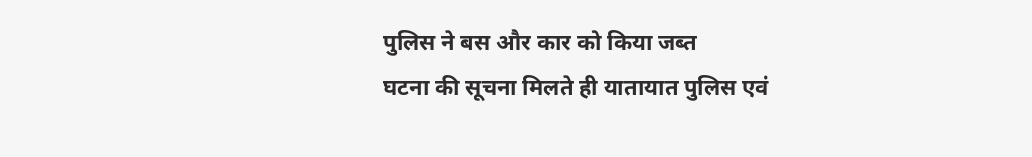पुलिस ने बस और कार को किया जब्त
घटना की सूचना मिलते ही यातायात पुलिस एवं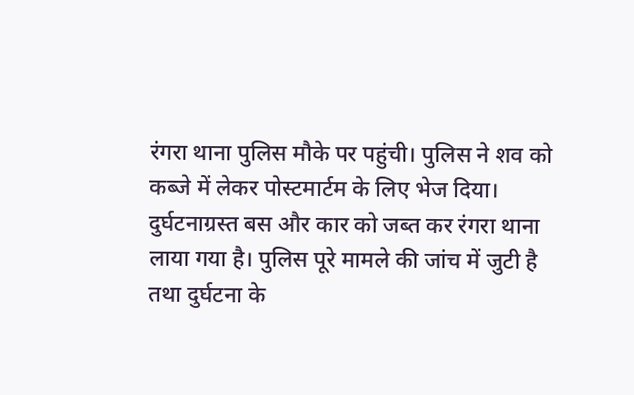रंगरा थाना पुलिस मौके पर पहुंची। पुलिस ने शव को कब्जे में लेकर पोस्टमार्टम के लिए भेज दिया। दुर्घटनाग्रस्त बस और कार को जब्त कर रंगरा थाना लाया गया है। पुलिस पूरे मामले की जांच में जुटी है तथा दुर्घटना के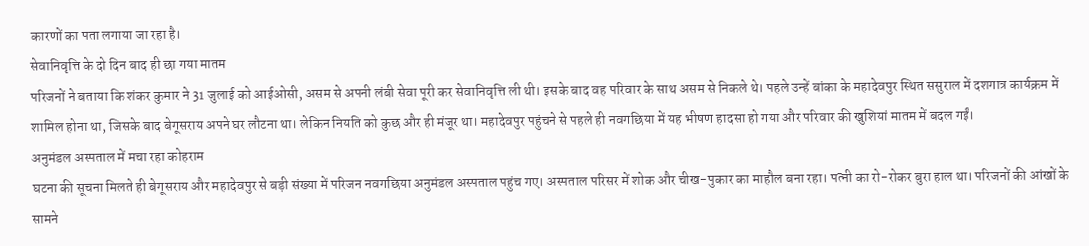कारणों का पता लगाया जा रहा है।
सेवानिवृत्ति के दो दिन बाद ही छा गया मातम
परिजनों ने बताया कि शंकर कुमार ने 31 जुलाई को आईओसी, असम से अपनी लंबी सेवा पूरी कर सेवानिवृत्ति ली थी। इसके बाद वह परिवार के साथ असम से निकले थे। पहले उन्हें बांका के महादेवपुर स्थित ससुराल में दशगात्र कार्यक्रम में शामिल होना था, जिसके बाद बेगूसराय अपने घर लौटना था। लेकिन नियति को कुछ और ही मंजूर था। महादेवपुर पहुंचने से पहले ही नवगछिया में यह भीषण हादसा हो गया और परिवार की खुशियां मातम में बदल गईं।
अनुमंडल अस्पताल में मचा रहा कोहराम
घटना की सूचना मिलते ही बेगूसराय और महादेवपुर से बड़ी संख्या में परिजन नवगछिया अनुमंडल अस्पताल पहुंच गए। अस्पताल परिसर में शोक और चीख-पुकार का माहौल बना रहा। पत्नी का रो-रोकर बुरा हाल था। परिजनों की आंखों के सामने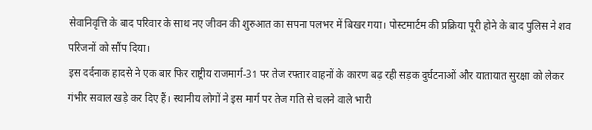सेवानिवृत्ति के बाद परिवार के साथ नए जीवन की शुरुआत का सपना पलभर में बिखर गया। पोस्टमार्टम की प्रक्रिया पूरी होने के बाद पुलिस ने शव परिजनों को सौंप दिया।
इस दर्दनाक हादसे ने एक बार फिर राष्ट्रीय राजमार्ग-31 पर तेज रफ्तार वाहनों के कारण बढ़ रही सड़क दुर्घटनाओं और यातायात सुरक्षा को लेकर गंभीर सवाल खड़े कर दिए हैं। स्थानीय लोगों ने इस मार्ग पर तेज गति से चलने वाले भारी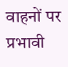वाहनों पर प्रभावी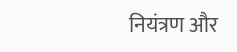नियंत्रण और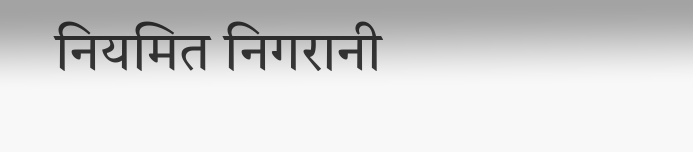नियमित निगरानी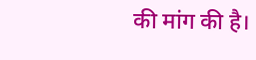की मांग की है।